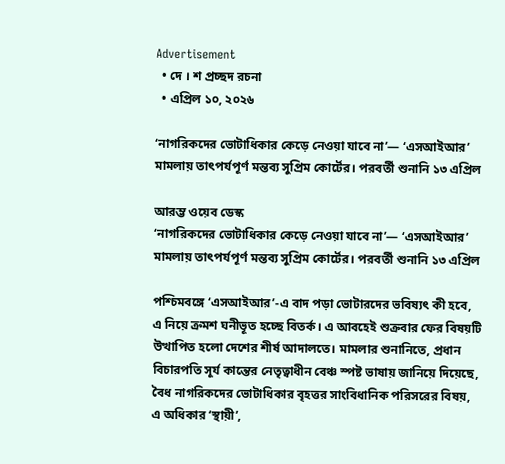Advertisement
  • দে । শ প্রচ্ছদ রচনা
  • এপ্রিল ১০, ২০২৬

‘নাগরিকদের ভোটাধিকার কেড়ে নেওয়া যাবে না’— ‘এসআইআর’ মামলায় তাৎপর্যপূর্ণ মন্তব্য সুপ্রিম কোর্টের। পরবর্তী শুনানি ১৩ এপ্রিল

আরম্ভ ওয়েব ডেস্ক
‘নাগরিকদের ভোটাধিকার কেড়ে নেওয়া যাবে না’— ‘এসআইআর’ মামলায় তাৎপর্যপূর্ণ মন্তব্য সুপ্রিম কোর্টের। পরবর্তী শুনানি ১৩ এপ্রিল

পশ্চিমবঙ্গে ‘এসআইআর’-এ বাদ পড়া ভোটারদের ভবিষ্যৎ কী হবে, এ নিয়ে ক্রমশ ঘনীভূত হচ্ছে বিতর্ক। এ আবহেই শুক্রবার ফের বিষয়টি উত্থাপিত হলো দেশের শীর্ষ আদালতে। মামলার শুনানিতে, প্রধান বিচারপতি সূর্য কান্তের নেতৃত্বাধীন বেঞ্চ স্পষ্ট ভাষায় জানিয়ে দিয়েছে, বৈধ নাগরিকদের ভোটাধিকার বৃহত্তর সাংবিধানিক পরিসরের বিষয়, এ অধিকার ‘স্থায়ী’,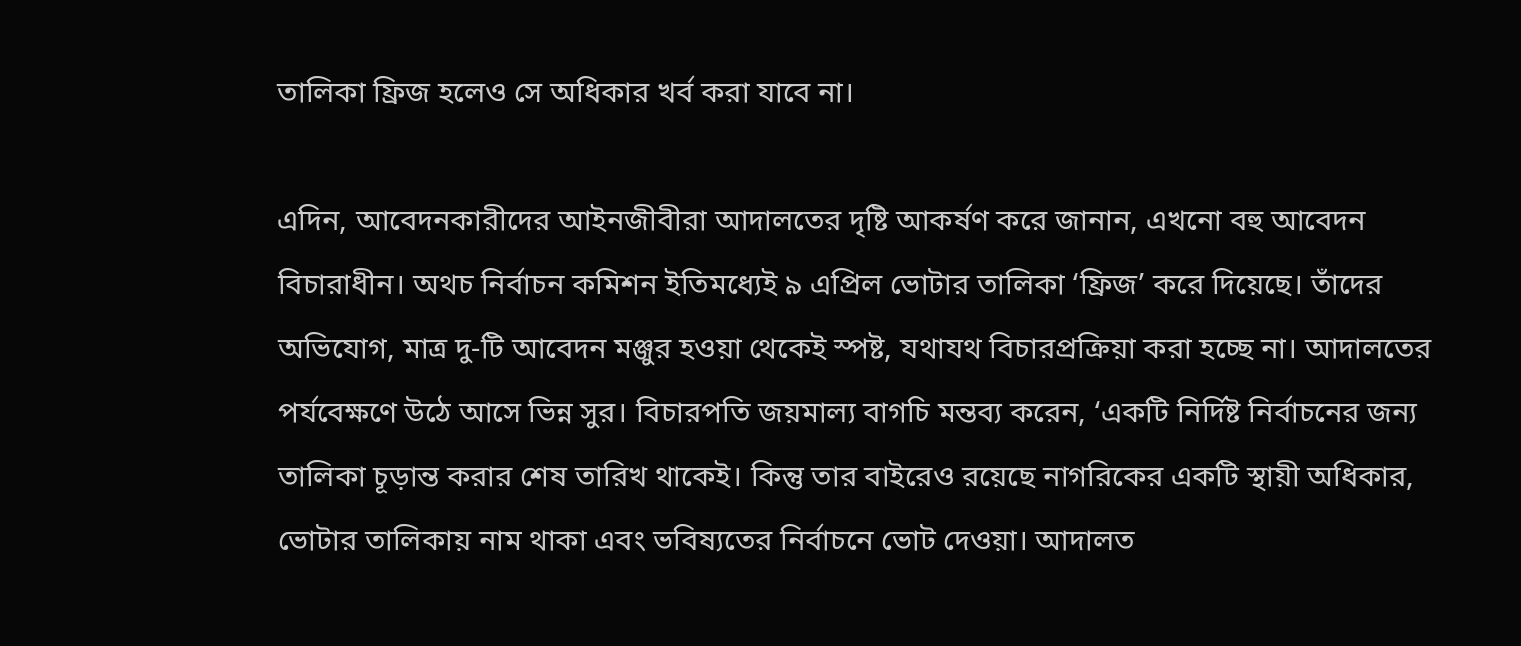তালিকা ফ্রিজ হলেও সে অধিকার খর্ব করা যাবে না।

এদিন, আবেদনকারীদের আইনজীবীরা আদালতের দৃষ্টি আকর্ষণ করে জানান, এখনো বহু আবেদন বিচারাধীন। অথচ নির্বাচন কমিশন ইতিমধ্যেই ৯ এপ্রিল ভোটার তালিকা ‘ফ্রিজ’ করে দিয়েছে। তাঁদের অভিযোগ, মাত্র দু-টি আবেদন মঞ্জুর হওয়া থেকেই স্পষ্ট, যথাযথ বিচারপ্রক্রিয়া করা হচ্ছে না। আদালতের পর্যবেক্ষণে উঠে আসে ভিন্ন সুর। বিচারপতি জয়মাল্য বাগচি মন্তব্য করেন, ‘একটি নির্দিষ্ট নির্বাচনের জন্য তালিকা চূড়ান্ত করার শেষ তারিখ থাকেই। কিন্তু তার বাইরেও রয়েছে নাগরিকের একটি স্থায়ী অধিকার, ভোটার তালিকায় নাম থাকা এবং ভবিষ্যতের নির্বাচনে ভোট দেওয়া। আদালত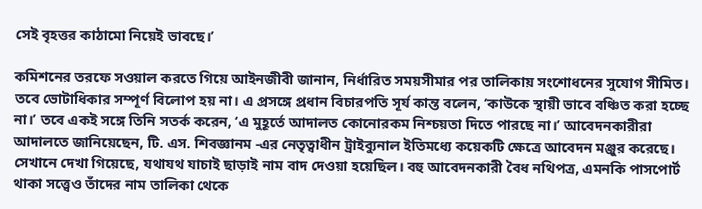সেই বৃহত্তর কাঠামো নিয়েই ভাবছে।’

কমিশনের তরফে সওয়াল করতে গিয়ে আইনজীবী জানান, নির্ধারিত সময়সীমার পর তালিকায় সংশোধনের সুযোগ সীমিত। তবে ভোটাধিকার সম্পূর্ণ বিলোপ হয় না। এ প্রসঙ্গে প্রধান বিচারপতি সূর্য কান্ত বলেন, ‘কাউকে স্থায়ী ভাবে বঞ্চিত করা হচ্ছে না।’ তবে একই সঙ্গে তিনি সতর্ক করেন, ‘এ মুহূর্তে আদালত কোনোরকম নিশ্চয়তা দিতে পারছে না।’ আবেদনকারীরা আদালতে জানিয়েছেন, টি. এস. শিবজ্ঞানম -এর নেতৃত্বাধীন ট্রাইব্যুনাল ইতিমধ্যে কয়েকটি ক্ষেত্রে আবেদন মঞ্জুর করেছে। সেখানে দেখা গিয়েছে, যথাযথ যাচাই ছাড়াই নাম বাদ দেওয়া হয়েছিল। বহু আবেদনকারী বৈধ নথিপত্র, এমনকি পাসপোর্ট থাকা সত্ত্বেও তাঁদের নাম তালিকা থেকে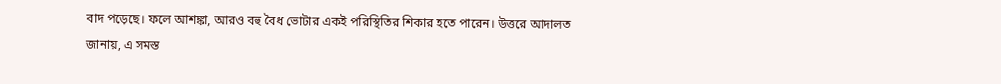বাদ পড়েছে। ফলে আশঙ্কা, আরও বহু বৈধ ভোটার একই পরিস্থিতির শিকার হতে পারেন। উত্তরে আদালত জানায়, এ সমস্ত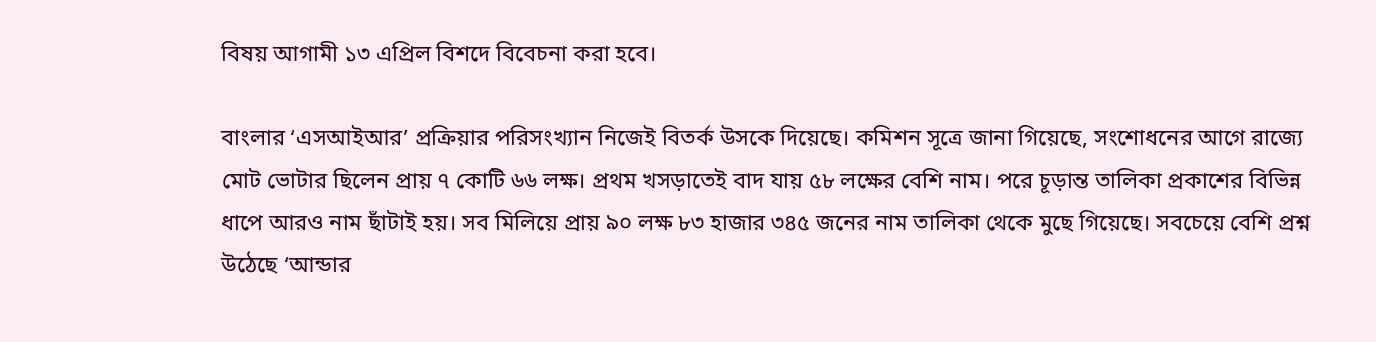বিষয় আগামী ১৩ এপ্রিল বিশদে বিবেচনা করা হবে।

বাংলার ‘এসআইআর’ প্রক্রিয়ার পরিসংখ্যান নিজেই বিতর্ক উসকে দিয়েছে। কমিশন সূত্রে জানা গিয়েছে, সংশোধনের আগে রাজ্যে মোট ভোটার ছিলেন প্রায় ৭ কোটি ৬৬ লক্ষ। প্রথম খসড়াতেই বাদ যায় ৫৮ লক্ষের বেশি নাম। পরে চূড়ান্ত তালিকা প্রকাশের বিভিন্ন ধাপে আরও নাম ছাঁটাই হয়। সব মিলিয়ে প্রায় ৯০ লক্ষ ৮৩ হাজার ৩৪৫ জনের নাম তালিকা থেকে মুছে গিয়েছে। সবচেয়ে বেশি প্রশ্ন উঠেছে ‘আন্ডার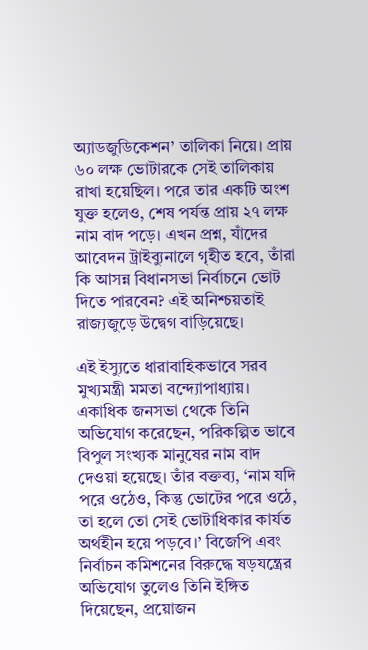অ্যাডজুডিকেশন’ তালিকা নিয়ে। প্রায় ৬০ লক্ষ ভোটারকে সেই তালিকায় রাখা হয়েছিল। পরে তার একটি অংশ যুক্ত হলেও, শেষ পর্যন্ত প্রায় ২৭ লক্ষ নাম বাদ পড়ে। এখন প্রশ্ন, যাঁদের আবেদন ট্রাইব্যুনালে গৃহীত হবে, তাঁরা কি আসন্ন বিধানসভা নির্বাচনে ভোট দিতে পারবেন? এই অনিশ্চয়তাই রাজ্যজুড়ে উদ্বেগ বাড়িয়েছে।

এই ইস্যুতে ধারাবাহিকভাবে সরব মুখ্যমন্ত্রী মমতা বন্দ্যোপাধ্যায়। একাধিক জনসভা থেকে তিনি অভিযোগ করেছেন, পরিকল্পিত ভাবে বিপুল সংখ্যক মানুষের নাম বাদ দেওয়া হয়েছে। তাঁর বক্তব্য, ‘নাম যদি পরে ওঠেও, কিন্তু ভোটের পরে ওঠে, তা হলে তো সেই ভোটাধিকার কার্যত অর্থহীন হয়ে পড়বে।’ বিজেপি এবং নির্বাচন কমিশনের বিরুদ্ধে ষড়যন্ত্রের অভিযোগ তুলেও তিনি ইঙ্গিত দিয়েছেন, প্রয়োজন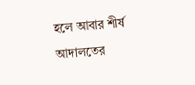হলে আবার শীর্ষ আদালতের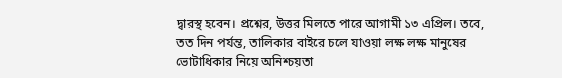দ্বারস্থ হবেন। প্রশ্নের, উত্তর মিলতে পারে আগামী ১৩ এপ্রিল। তবে, তত দিন পর্যন্ত, তালিকার বাইরে চলে যাওয়া লক্ষ লক্ষ মানুষের ভোটাধিকার নিয়ে অনিশ্চয়তা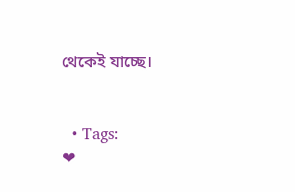থেকেই যাচ্ছে।


  • Tags:
❤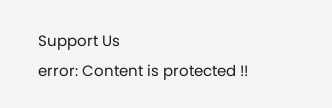Support Us
error: Content is protected !!